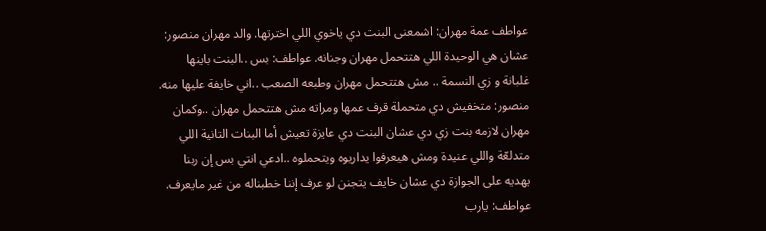عواطف عمة مهران: اشمعنى البنت دي ياخوي اللي اخترتها. والد مهران منصور: عشان هي الوحيدة اللي هتتحمل مهران وجنانه. عواطف: بس ..البنت باينها غلبانة و زي النسمة .. مش هتتحمل مهران وطبعه الصعب ..اني خايفة عليها منه.
منصور: متخفيش دي متحملة قرف عمها ومراته مش هتتحمل مهران ..وكمان مهران لازمه بنت زي دي عشان البنت دي عايزة تعيش أما البنات التانية اللي متدلعّة واللي عنيدة ومش هيعرفوا يداريوه ويتحملوه ..ادعي انتي بس إن ربنا يهديه على الجوازة دي عشان خايف يتجنن لو عرف إننا خطبناله من غير مايعرف. عواطف: يارب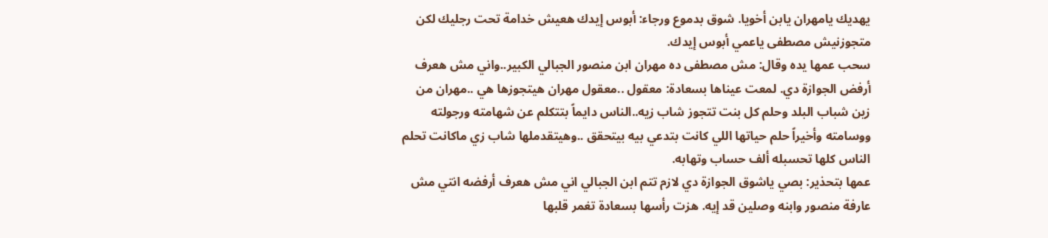يهديك يامهران يابن أخويا. شوق بدموع ورجاء: أبوس إيدك هعيش خدامة تحت رجليك لكن متجوزنيش مصطفى ياعمي أبوس إيدك.
سحب عمها يده وقال: مش مصطفى ده مهران ابن منصور الجبالي الكبير..واني مش هعرف أرفض الجوازة دي. لمعت عيناها بسعادة: معقول ..معقول مهران هيتجوزها هي ..مهران من زين شباب البلد وحلم كل بنت تتجوز شاب زيه..الناس دايماً بتتكلم عن شهامته ورجولته ووسامته وأخيراً حلم حياتها اللي كانت بتدعي بيه بيتحقق ..وهيتقدملها شاب زي ماكانت تحلم الناس كلها تحسبله ألف حساب وتهابه.
عمها بتحذير: بصي ياشوق الجوازة دي لازم تتم ابن الجبالي اني مش هعرف أرفضه انتي مش عارفة منصور وابنه وصلين قد إيه. هزت رأسها بسعادة تغمر قلبها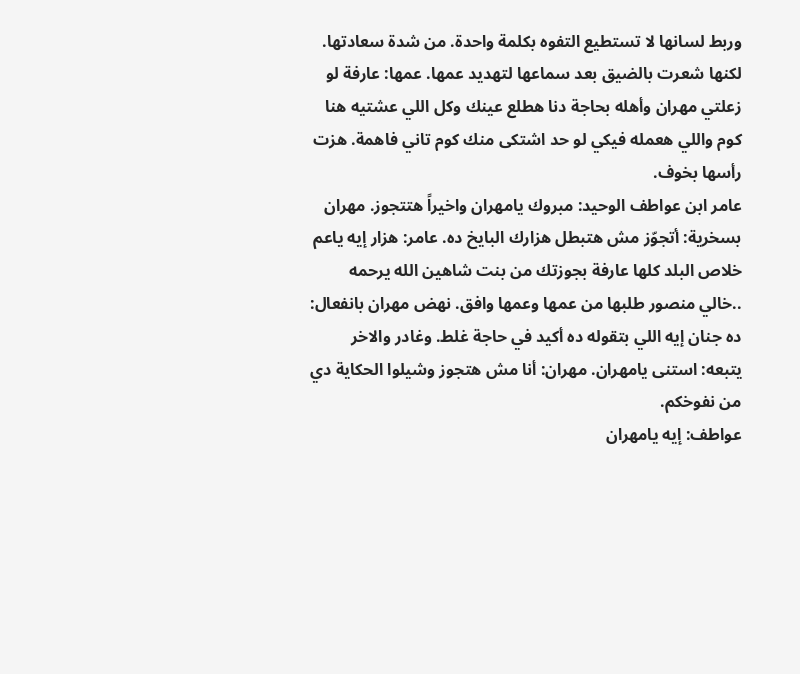وربط لسانها لا تستطيع التفوه بكلمة واحدة. من شدة سعادتها. لكنها شعرت بالضيق بعد سماعها لتهديد عمها. عمها: عارفة لو زعلتي مهران وأهله بحاجة دنا هطلع عينك وكل اللي عشتيه هنا كوم واللي هعمله فيكي لو حد اشتكى منك كوم تاني فاهمة. هزت رأسها بخوف.
عامر ابن عواطف الوحيد: مبروك يامهران واخيراً هتتجوز. مهران بسخرية: أتجوّز مش هتبطل هزارك البايخ ده. عامر: هزار إيه ياعم خلاص البلد كلها عارفة بجوزتك من بنت شاهين الله يرحمه ..خالي منصور طلبها من عمها وعمها وافق. نهض مهران بانفعال: ده جنان إيه اللي بتقوله ده أكيد في حاجة غلط. وغادر والاخر يتبعه: استنى يامهران. مهران: أنا مش هتجوز وشيلوا الحكاية دي من نفوخكم.
عواطف: إيه يامهران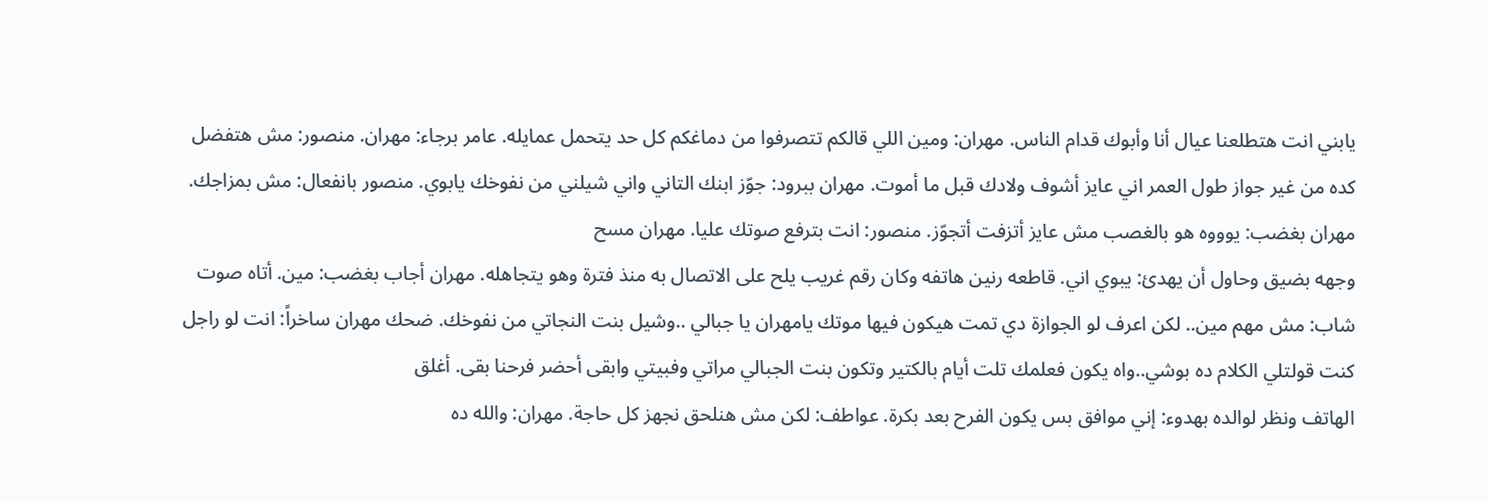يابني انت هتطلعنا عيال أنا وأبوك قدام الناس. مهران: ومين اللي قالكم تتصرفوا من دماغكم كل حد يتحمل عمايله. عامر برجاء: مهران. منصور: مش هتفضل كده من غير جواز طول العمر اني عايز أشوف ولادك قبل ما أموت. مهران ببرود: جوّز ابنك التاني واني شيلني من نفوخك يابوي. منصور بانفعال: مش بمزاجك. مهران بغضب: يوووه هو بالغصب مش عايز أتزفت أتجوّز. منصور: انت بترفع صوتك عليا. مهران مسح
وجهه بضيق وحاول أن يهدئ: يبوي اني. قاطعه رنين هاتفه وكان رقم غريب يلح على الاتصال به منذ فترة وهو يتجاهله. مهران أجاب بغضب: مين. أتاه صوت شاب: مش مهم مين.. لكن اعرف لو الجوازة دي تمت هيكون فيها موتك يامهران يا جبالي ..وشيل بنت النجاتي من نفوخك. ضحك مهران ساخراً: انت لو راجل كنت قولتلي الكلام ده بوشي..واه يكون فعلمك تلت أيام بالكتير وتكون بنت الجبالي مراتي وفبيتي وابقى أحضر فرحنا بقى. أغلق
الهاتف ونظر لوالده بهدوء: إني موافق بس يكون الفرح بعد بكرة. عواطف: لكن مش هنلحق نجهز كل حاجة. مهران: والله ده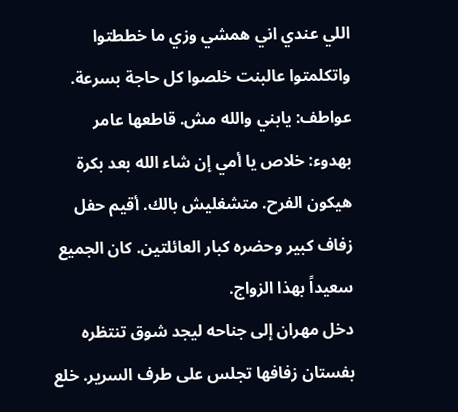اللي عندي اني همشي وزي ما خططتوا واتكلمتوا عالبنت خلصوا كل حاجة بسرعة. عواطف: يابني والله مش. قاطعها عامر بهدوء: خلاص يا أمي إن شاء الله بعد بكرة هيكون الفرح. متشغليش بالك. أقيم حفل زفاف كبير وحضره كبار العائلتين. كان الجميع سعيداً بهذا الزواج.
دخل مهران إلى جناحه ليجد شوق تنتظره بفستان زفافها تجلس على طرف السرير. خلع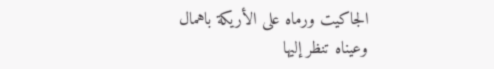الجاكيت ورماه على الأريكة باهمال وعيناه تنظر إليها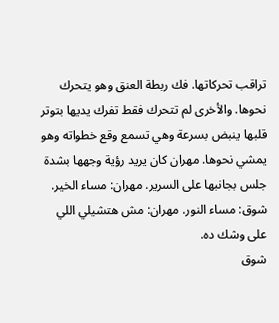تراقب تحركاتها. فك ربطة العنق وهو يتحرك نحوها. والأخرى لم تتحرك فقط تفرك يديها بتوتر قلبها ينبض بسرعة وهي تسمع وقع خطواته وهو يمشي نحوها. مهران كان يريد رؤية وجهها بشدة جلس بجانبها على السرير. مهران: مساء الخير. شوق: مساء النور. مهران: مش هتشيلي اللي على وشك ده.
شوق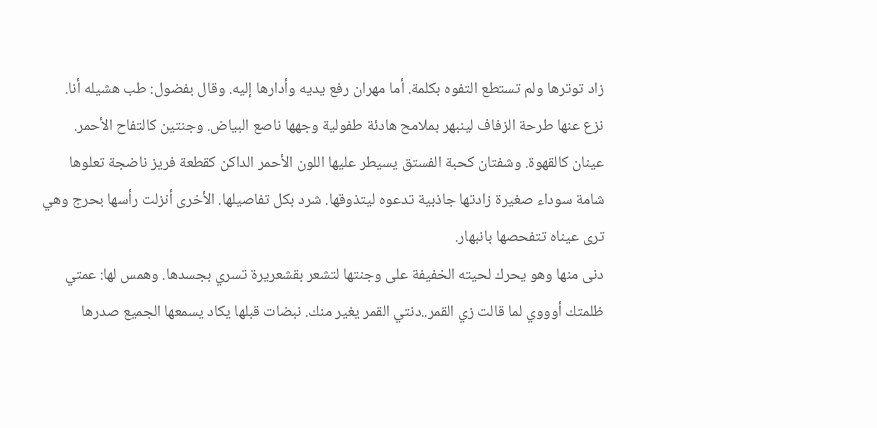زاد توترها ولم تستطع التفوه بكلمة. أما مهران رفع يديه وأدارها إليه. وقال بفضول: طب هشيله أنا. نزع عنها طرحة الزفاف لينبهر بملامح هادئة طفولية وجهها ناصع البياض. وجنتين كالتفاح الأحمر. عينان كالقهوة. وشفتان كحبة الفستق يسيطر عليها اللون الأحمر الداكن كقطعة فريز ناضجة تعلوها شامة سوداء صغيرة زادتها جاذبية تدعوه ليتذوقها. شرد بكل تفاصيلها. الأخرى أنزلت رأسها بحرج وهي ترى عيناه تتفحصها بانبهار.
دنى منها وهو يحرك لحيته الخفيفة على وجنتها لتشعر بقشعريرة تسري بجسدها. وهمس لها: عمتي ظلمتك أوووي لما قالت زي القمر..دنتي القمر يغير منك. نبضات قبلها يكاد يسمعها الجميع صدرها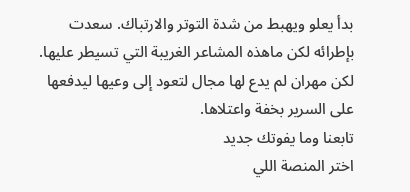بدأ يعلو ويهبط من شدة التوتر والارتباك. سعدت بإطرائه لكن ماهذه المشاعر الغريبة التي تسيطر عليها. لكن مهران لم يدع لها مجال لتعود إلى وعيها ليدفعها على السرير بخفة واعتلاها.
تابعنا وما يفوتك جديد
اختر المنصة اللي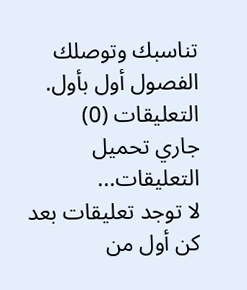تناسبك وتوصلك الفصول أول بأول.
التعليقات (0)
جاري تحميل التعليقات...
لا توجد تعليقات بعد
كن أول من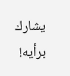يشارك برأيه!